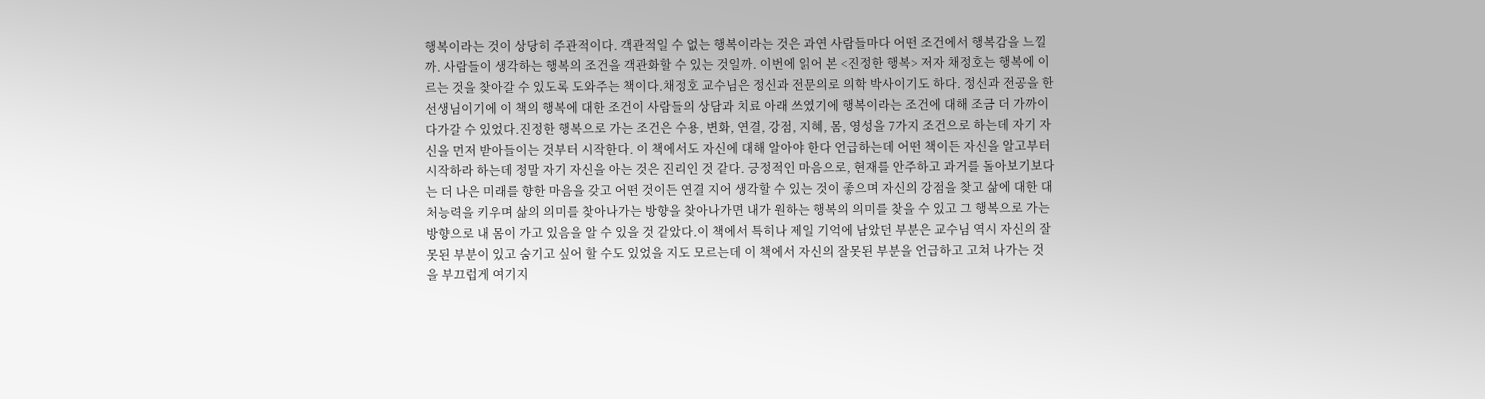행복이라는 것이 상당히 주관적이다. 객관적일 수 없는 행복이라는 것은 과연 사람들마다 어떤 조건에서 행복감을 느낄까. 사람들이 생각하는 행복의 조건을 객관화할 수 있는 것일까. 이번에 읽어 본 <진정한 행복> 저자 채정호는 행복에 이르는 것을 찾아갈 수 있도록 도와주는 책이다.채정호 교수님은 정신과 전문의로 의학 박사이기도 하다. 정신과 전공을 한 선생님이기에 이 책의 행복에 대한 조건이 사람들의 상담과 치료 아래 쓰였기에 행복이라는 조건에 대해 조금 더 가까이 다가갈 수 있었다.진정한 행복으로 가는 조건은 수용, 변화, 연결, 강점, 지혜, 몸, 영성을 7가지 조건으로 하는데 자기 자신을 먼저 받아들이는 것부터 시작한다. 이 책에서도 자신에 대해 알아야 한다 언급하는데 어떤 책이든 자신을 알고부터 시작하라 하는데 정말 자기 자신을 아는 것은 진리인 것 같다. 긍정적인 마음으로, 현재를 안주하고 과거를 돌아보기보다는 더 나은 미래를 향한 마음을 갖고 어떤 것이든 연결 지어 생각할 수 있는 것이 좋으며 자신의 강점을 찾고 삶에 대한 대처능력을 키우며 삶의 의미를 찾아나가는 방향을 찾아나가면 내가 원하는 행복의 의미를 찾을 수 있고 그 행복으로 가는 방향으로 내 몸이 가고 있음을 알 수 있을 것 같았다.이 책에서 특히나 제일 기억에 남았던 부분은 교수님 역시 자신의 잘못된 부분이 있고 숨기고 싶어 할 수도 있었을 지도 모르는데 이 책에서 자신의 잘못된 부분을 언급하고 고쳐 나가는 것을 부끄럽게 여기지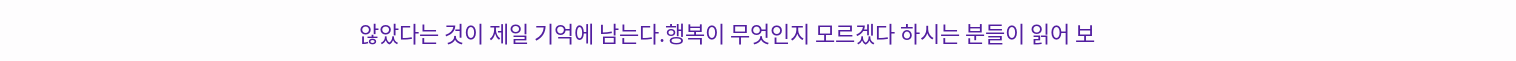않았다는 것이 제일 기억에 남는다.행복이 무엇인지 모르겠다 하시는 분들이 읽어 보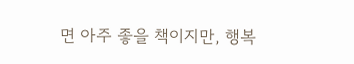면 아주 좋을 책이지만, 행복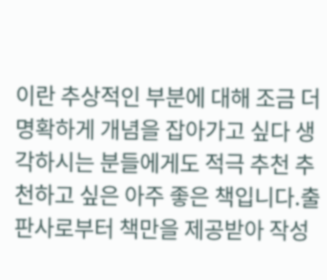이란 추상적인 부분에 대해 조금 더 명확하게 개념을 잡아가고 싶다 생각하시는 분들에게도 적극 추천 추천하고 싶은 아주 좋은 책입니다.출판사로부터 책만을 제공받아 작성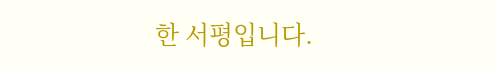한 서평입니다.